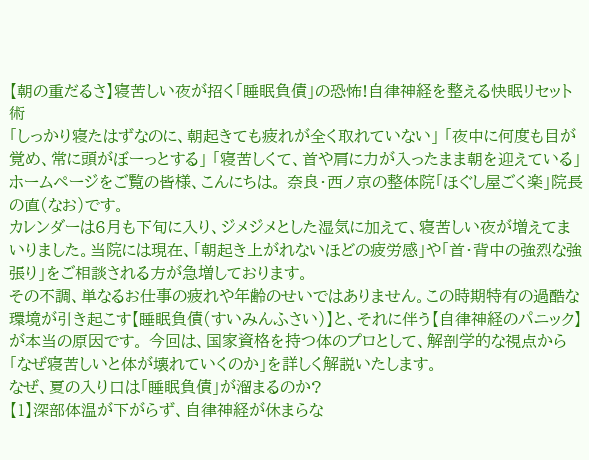【朝の重だるさ】寝苦しい夜が招く「睡眠負債」の恐怖!自律神経を整える快眠リセット術
「しっかり寝たはずなのに、朝起きても疲れが全く取れていない」 「夜中に何度も目が覚め、常に頭がぼーっとする」 「寝苦しくて、首や肩に力が入ったまま朝を迎えている」
ホームページをご覧の皆様、こんにちは。 奈良・西ノ京の整体院「ほぐし屋ごく楽」院長の直(なお)です。
カレンダーは6月も下旬に入り、ジメジメとした湿気に加えて、寝苦しい夜が増えてまいりました。当院には現在、「朝起き上がれないほどの疲労感」や「首・背中の強烈な強張り」をご相談される方が急増しております。
その不調、単なるお仕事の疲れや年齢のせいではありません。この時期特有の過酷な環境が引き起こす【睡眠負債(すいみんふさい)】と、それに伴う【自律神経のパニック】が本当の原因です。 今回は、国家資格を持つ体のプロとして、解剖学的な視点から「なぜ寝苦しいと体が壊れていくのか」を詳しく解説いたします。
なぜ、夏の入り口は「睡眠負債」が溜まるのか?
【1】深部体温が下がらず、自律神経が休まらな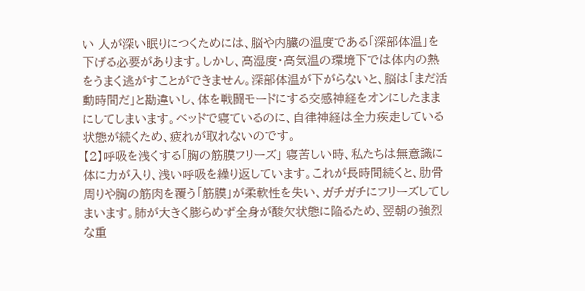い 人が深い眠りにつくためには、脳や内臓の温度である「深部体温」を下げる必要があります。しかし、高湿度・高気温の環境下では体内の熱をうまく逃がすことができません。深部体温が下がらないと、脳は「まだ活動時間だ」と勘違いし、体を戦闘モードにする交感神経をオンにしたままにしてしまいます。ベッドで寝ているのに、自律神経は全力疾走している状態が続くため、疲れが取れないのです。
【2】呼吸を浅くする「胸の筋膜フリーズ」 寝苦しい時、私たちは無意識に体に力が入り、浅い呼吸を繰り返しています。これが長時間続くと、肋骨周りや胸の筋肉を覆う「筋膜」が柔軟性を失い、ガチガチにフリーズしてしまいます。肺が大きく膨らめず全身が酸欠状態に陥るため、翌朝の強烈な重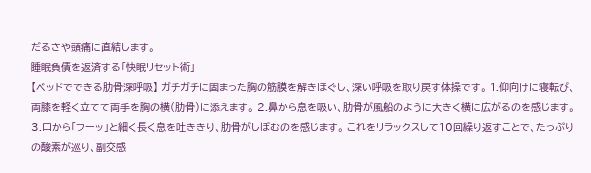だるさや頭痛に直結します。
睡眠負債を返済する「快眠リセット術」
【ベッドでできる肋骨深呼吸】 ガチガチに固まった胸の筋膜を解きほぐし、深い呼吸を取り戻す体操です。 1.仰向けに寝転び、両膝を軽く立てて両手を胸の横(肋骨)に添えます。 2.鼻から息を吸い、肋骨が風船のように大きく横に広がるのを感じます。 3.口から「フーッ」と細く長く息を吐ききり、肋骨がしぼむのを感じます。 これをリラックスして10回繰り返すことで、たっぷりの酸素が巡り、副交感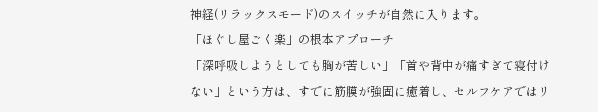神経(リラックスモード)のスイッチが自然に入ります。
「ほぐし屋ごく楽」の根本アプローチ
「深呼吸しようとしても胸が苦しい」「首や背中が痛すぎて寝付けない」という方は、すでに筋膜が強固に癒着し、セルフケアではリ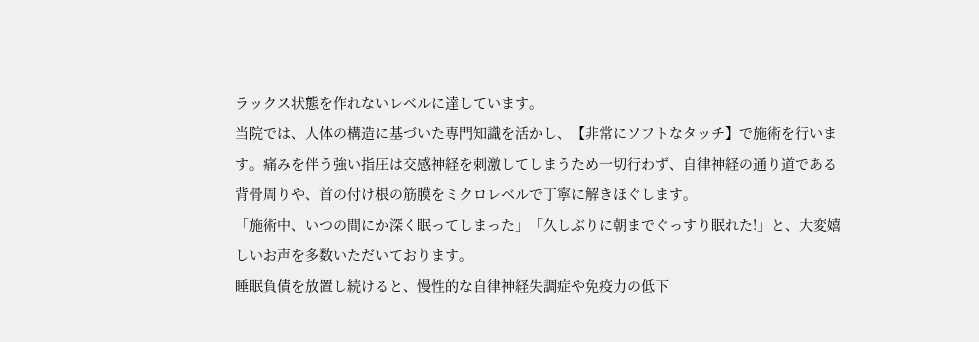ラックス状態を作れないレベルに達しています。
当院では、人体の構造に基づいた専門知識を活かし、【非常にソフトなタッチ】で施術を行います。痛みを伴う強い指圧は交感神経を刺激してしまうため一切行わず、自律神経の通り道である背骨周りや、首の付け根の筋膜をミクロレベルで丁寧に解きほぐします。
「施術中、いつの間にか深く眠ってしまった」「久しぶりに朝までぐっすり眠れた!」と、大変嬉しいお声を多数いただいております。
睡眠負債を放置し続けると、慢性的な自律神経失調症や免疫力の低下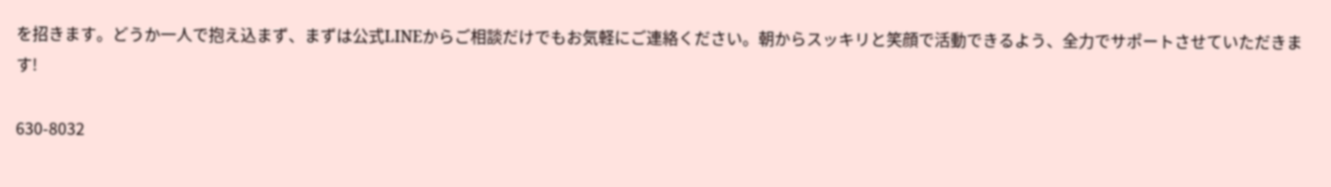を招きます。どうか一人で抱え込まず、まずは公式LINEからご相談だけでもお気軽にご連絡ください。朝からスッキリと笑顔で活動できるよう、全力でサポートさせていただきます!

630-8032